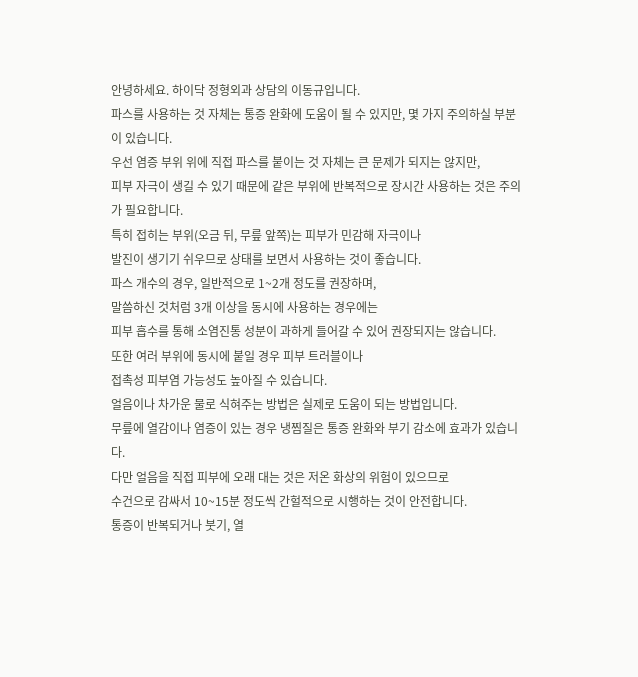안녕하세요. 하이닥 정형외과 상담의 이동규입니다.
파스를 사용하는 것 자체는 통증 완화에 도움이 될 수 있지만, 몇 가지 주의하실 부분이 있습니다.
우선 염증 부위 위에 직접 파스를 붙이는 것 자체는 큰 문제가 되지는 않지만,
피부 자극이 생길 수 있기 때문에 같은 부위에 반복적으로 장시간 사용하는 것은 주의가 필요합니다.
특히 접히는 부위(오금 뒤, 무릎 앞쪽)는 피부가 민감해 자극이나
발진이 생기기 쉬우므로 상태를 보면서 사용하는 것이 좋습니다.
파스 개수의 경우, 일반적으로 1~2개 정도를 권장하며,
말씀하신 것처럼 3개 이상을 동시에 사용하는 경우에는
피부 흡수를 통해 소염진통 성분이 과하게 들어갈 수 있어 권장되지는 않습니다.
또한 여러 부위에 동시에 붙일 경우 피부 트러블이나
접촉성 피부염 가능성도 높아질 수 있습니다.
얼음이나 차가운 물로 식혀주는 방법은 실제로 도움이 되는 방법입니다.
무릎에 열감이나 염증이 있는 경우 냉찜질은 통증 완화와 부기 감소에 효과가 있습니다.
다만 얼음을 직접 피부에 오래 대는 것은 저온 화상의 위험이 있으므로
수건으로 감싸서 10~15분 정도씩 간헐적으로 시행하는 것이 안전합니다.
통증이 반복되거나 붓기, 열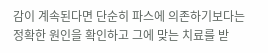감이 계속된다면 단순히 파스에 의존하기보다는
정확한 원인을 확인하고 그에 맞는 치료를 받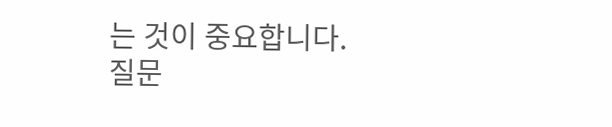는 것이 중요합니다.
질문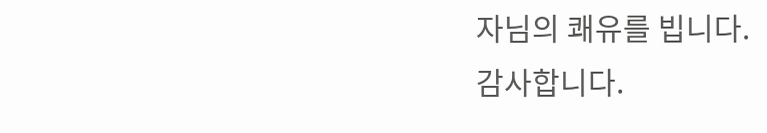자님의 쾌유를 빕니다.
감사합니다.